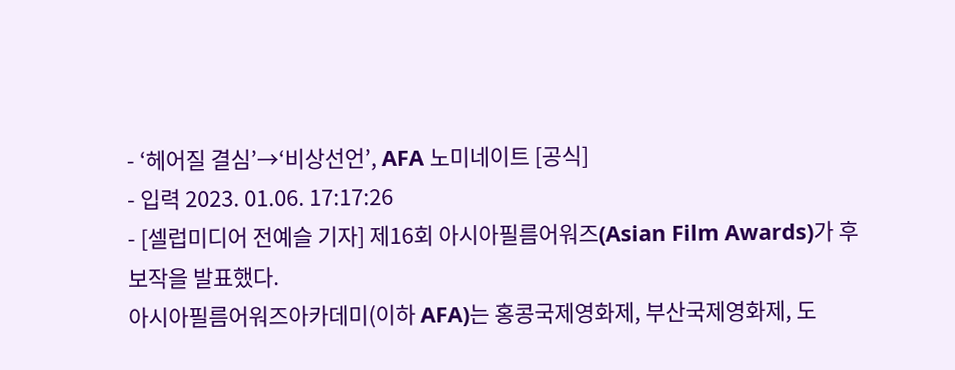- ‘헤어질 결심’→‘비상선언’, AFA 노미네이트 [공식]
- 입력 2023. 01.06. 17:17:26
- [셀럽미디어 전예슬 기자] 제16회 아시아필름어워즈(Asian Film Awards)가 후보작을 발표했다.
아시아필름어워즈아카데미(이하 AFA)는 홍콩국제영화제, 부산국제영화제, 도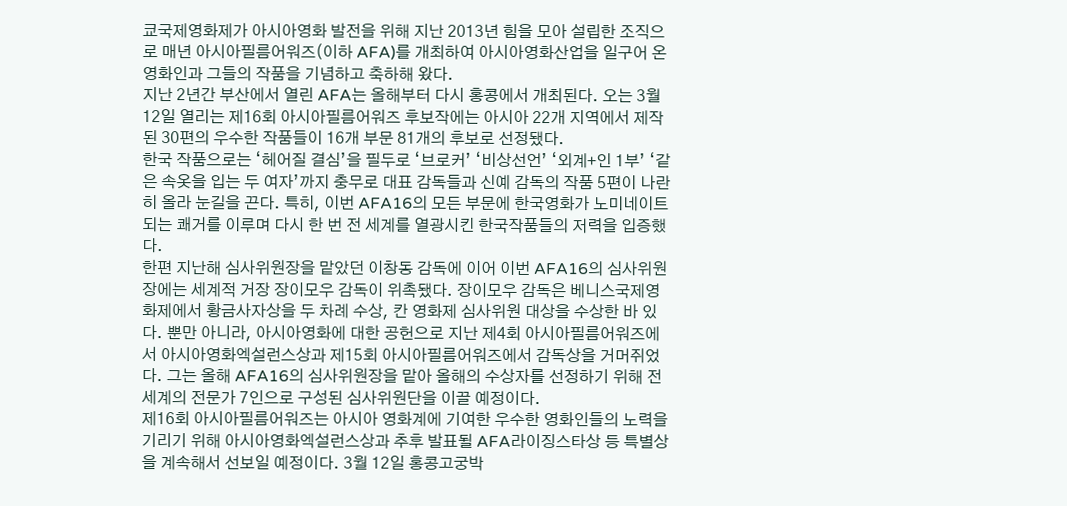쿄국제영화제가 아시아영화 발전을 위해 지난 2013년 힘을 모아 설립한 조직으로 매년 아시아필름어워즈(이하 AFA)를 개최하여 아시아영화산업을 일구어 온 영화인과 그들의 작품을 기념하고 축하해 왔다.
지난 2년간 부산에서 열린 AFA는 올해부터 다시 홍콩에서 개최된다. 오는 3월 12일 열리는 제16회 아시아필름어워즈 후보작에는 아시아 22개 지역에서 제작된 30편의 우수한 작품들이 16개 부문 81개의 후보로 선정됐다.
한국 작품으로는 ‘헤어질 결심’을 필두로 ‘브로커’ ‘비상선언’ ‘외계+인 1부’ ‘같은 속옷을 입는 두 여자’까지 충무로 대표 감독들과 신예 감독의 작품 5편이 나란히 올라 눈길을 끈다. 특히, 이번 AFA16의 모든 부문에 한국영화가 노미네이트되는 쾌거를 이루며 다시 한 번 전 세계를 열광시킨 한국작품들의 저력을 입증했다.
한편 지난해 심사위원장을 맡았던 이창동 감독에 이어 이번 AFA16의 심사위원장에는 세계적 거장 장이모우 감독이 위촉됐다. 장이모우 감독은 베니스국제영화제에서 황금사자상을 두 차례 수상, 칸 영화제 심사위원 대상을 수상한 바 있다. 뿐만 아니라, 아시아영화에 대한 공헌으로 지난 제4회 아시아필름어워즈에서 아시아영화엑설런스상과 제15회 아시아필름어워즈에서 감독상을 거머쥐었다. 그는 올해 AFA16의 심사위원장을 맡아 올해의 수상자를 선정하기 위해 전 세계의 전문가 7인으로 구성된 심사위원단을 이끌 예정이다.
제16회 아시아필름어워즈는 아시아 영화계에 기여한 우수한 영화인들의 노력을 기리기 위해 아시아영화엑설런스상과 추후 발표될 AFA라이징스타상 등 특별상을 계속해서 선보일 예정이다. 3월 12일 홍콩고궁박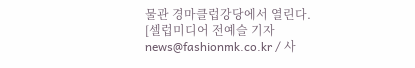물관 경마클럽강당에서 열린다.
[셀럽미디어 전예슬 기자 news@fashionmk.co.kr / 사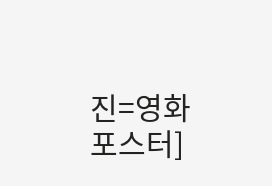진=영화 포스터]